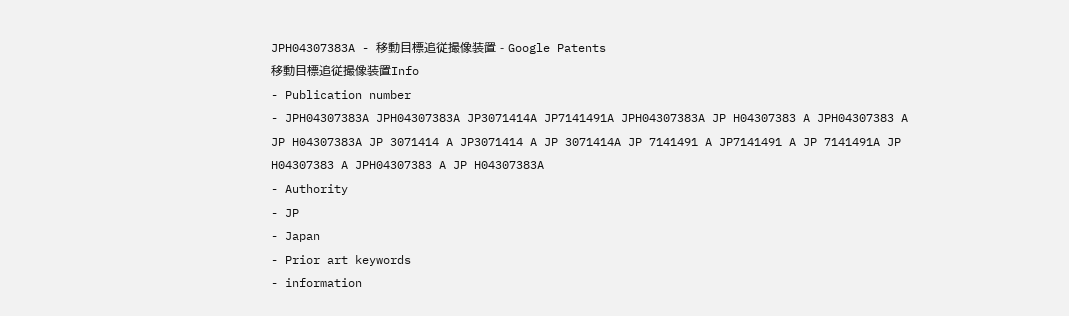JPH04307383A - 移動目標追従撮像装置 - Google Patents
移動目標追従撮像装置Info
- Publication number
- JPH04307383A JPH04307383A JP3071414A JP7141491A JPH04307383A JP H04307383 A JPH04307383 A JP H04307383A JP 3071414 A JP3071414 A JP 3071414A JP 7141491 A JP7141491 A JP 7141491A JP H04307383 A JPH04307383 A JP H04307383A
- Authority
- JP
- Japan
- Prior art keywords
- information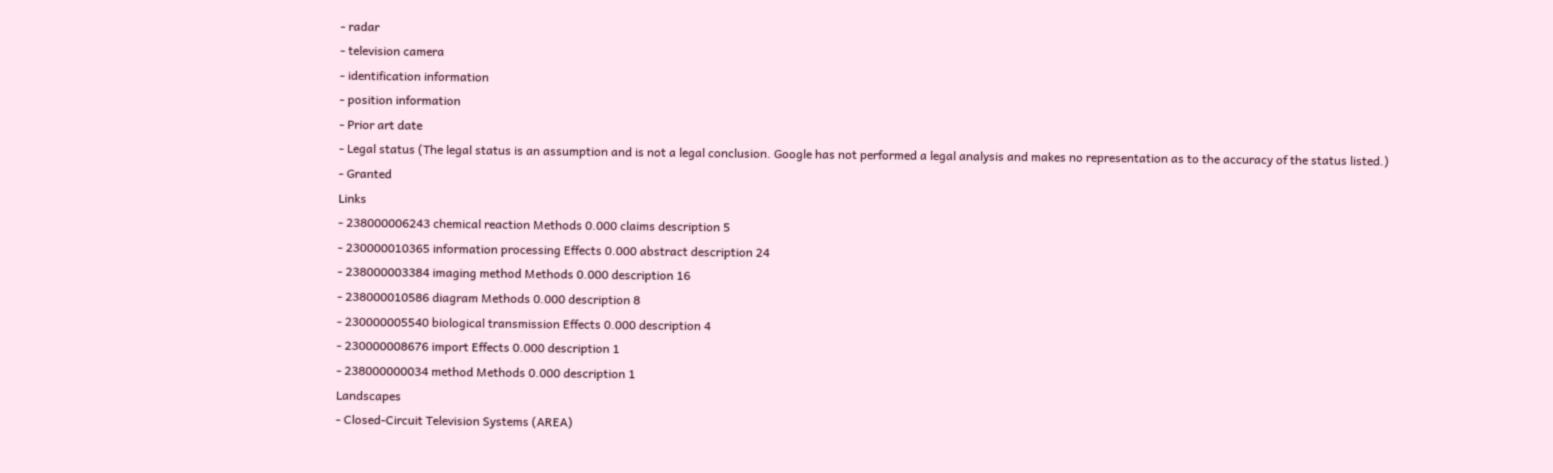- radar
- television camera
- identification information
- position information
- Prior art date
- Legal status (The legal status is an assumption and is not a legal conclusion. Google has not performed a legal analysis and makes no representation as to the accuracy of the status listed.)
- Granted
Links
- 238000006243 chemical reaction Methods 0.000 claims description 5
- 230000010365 information processing Effects 0.000 abstract description 24
- 238000003384 imaging method Methods 0.000 description 16
- 238000010586 diagram Methods 0.000 description 8
- 230000005540 biological transmission Effects 0.000 description 4
- 230000008676 import Effects 0.000 description 1
- 238000000034 method Methods 0.000 description 1
Landscapes
- Closed-Circuit Television Systems (AREA)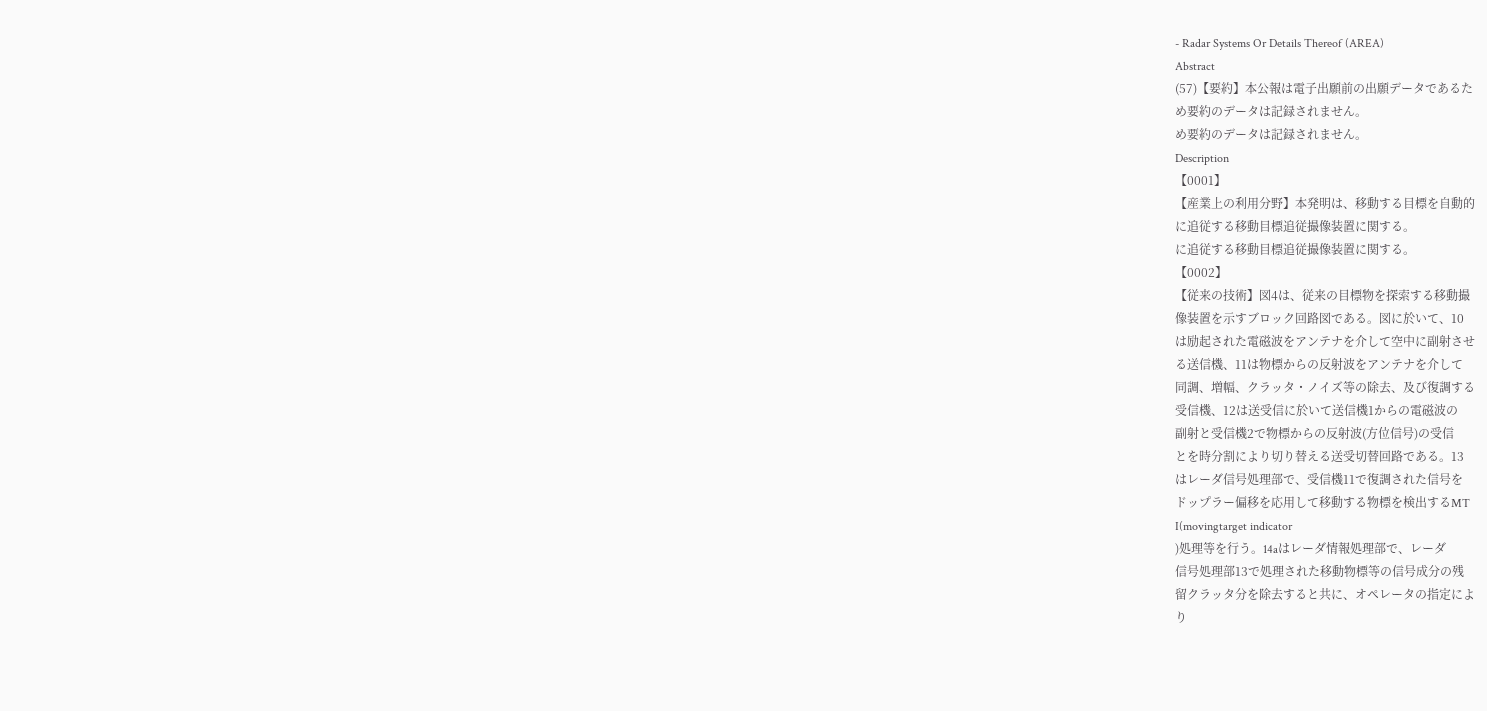- Radar Systems Or Details Thereof (AREA)
Abstract
(57)【要約】本公報は電子出願前の出願データであるた
め要約のデータは記録されません。
め要約のデータは記録されません。
Description
【0001】
【産業上の利用分野】本発明は、移動する目標を自動的
に追従する移動目標追従撮像装置に関する。
に追従する移動目標追従撮像装置に関する。
【0002】
【従来の技術】図4は、従来の目標物を探索する移動撮
像装置を示すブロック回路図である。図に於いて、10
は励起された電磁波をアンテナを介して空中に副射させ
る送信機、11は物標からの反射波をアンテナを介して
同調、増幅、クラッタ・ノイズ等の除去、及び復調する
受信機、12は送受信に於いて送信機1からの電磁波の
副射と受信機2で物標からの反射波(方位信号)の受信
とを時分割により切り替える送受切替回路である。13
はレーダ信号処理部で、受信機11で復調された信号を
ドップラー偏移を応用して移動する物標を検出するMT
I(movingtarget indicator
)処理等を行う。14aはレーダ情報処理部で、レーダ
信号処理部13で処理された移動物標等の信号成分の残
留クラッタ分を除去すると共に、オペレータの指定によ
り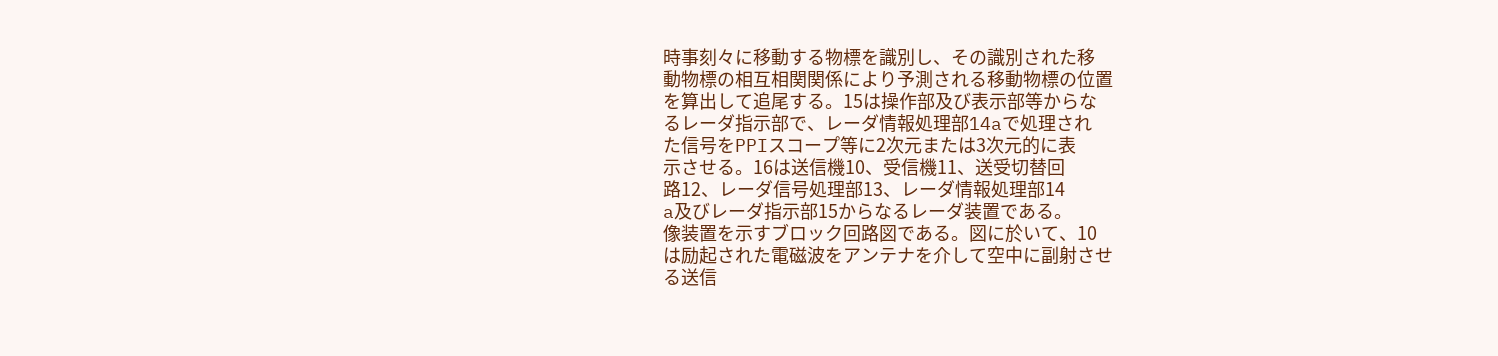時事刻々に移動する物標を識別し、その識別された移
動物標の相互相関関係により予測される移動物標の位置
を算出して追尾する。15は操作部及び表示部等からな
るレーダ指示部で、レーダ情報処理部14aで処理され
た信号をPPIスコープ等に2次元または3次元的に表
示させる。16は送信機10、受信機11、送受切替回
路12、レーダ信号処理部13、レーダ情報処理部14
a及びレーダ指示部15からなるレーダ装置である。
像装置を示すブロック回路図である。図に於いて、10
は励起された電磁波をアンテナを介して空中に副射させ
る送信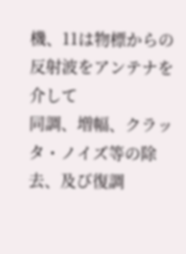機、11は物標からの反射波をアンテナを介して
同調、増幅、クラッタ・ノイズ等の除去、及び復調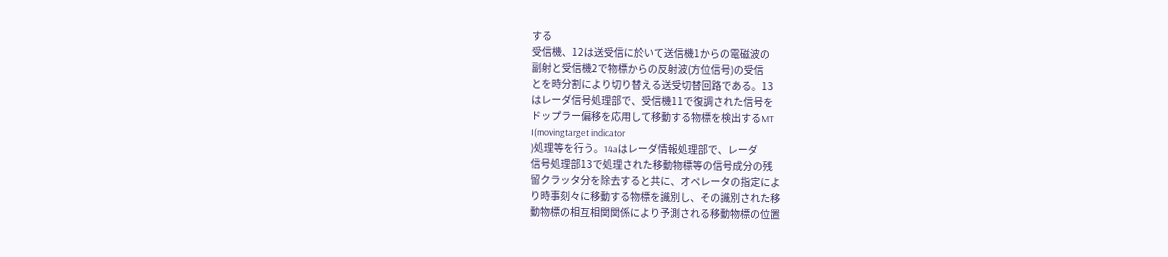する
受信機、12は送受信に於いて送信機1からの電磁波の
副射と受信機2で物標からの反射波(方位信号)の受信
とを時分割により切り替える送受切替回路である。13
はレーダ信号処理部で、受信機11で復調された信号を
ドップラー偏移を応用して移動する物標を検出するMT
I(movingtarget indicator
)処理等を行う。14aはレーダ情報処理部で、レーダ
信号処理部13で処理された移動物標等の信号成分の残
留クラッタ分を除去すると共に、オペレータの指定によ
り時事刻々に移動する物標を識別し、その識別された移
動物標の相互相関関係により予測される移動物標の位置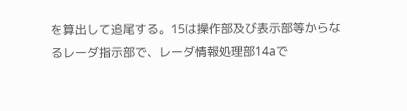を算出して追尾する。15は操作部及び表示部等からな
るレーダ指示部で、レーダ情報処理部14aで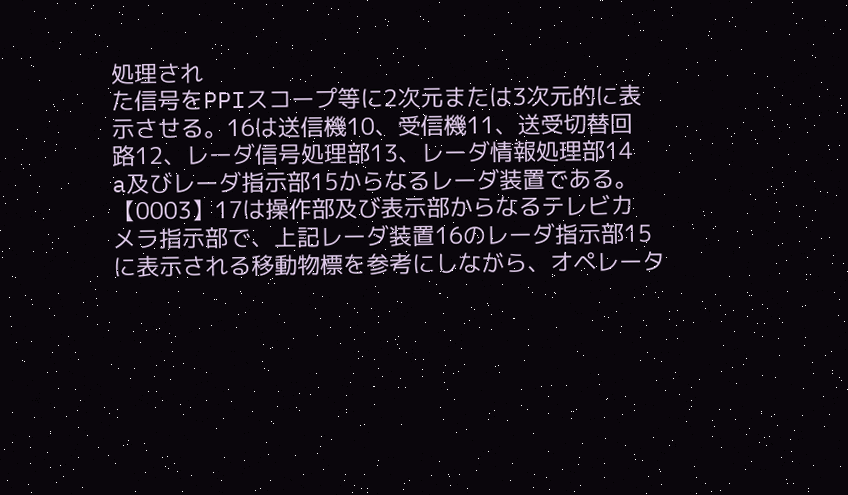処理され
た信号をPPIスコープ等に2次元または3次元的に表
示させる。16は送信機10、受信機11、送受切替回
路12、レーダ信号処理部13、レーダ情報処理部14
a及びレーダ指示部15からなるレーダ装置である。
【0003】17は操作部及び表示部からなるテレビカ
メラ指示部で、上記レーダ装置16のレーダ指示部15
に表示される移動物標を参考にしながら、オペレータ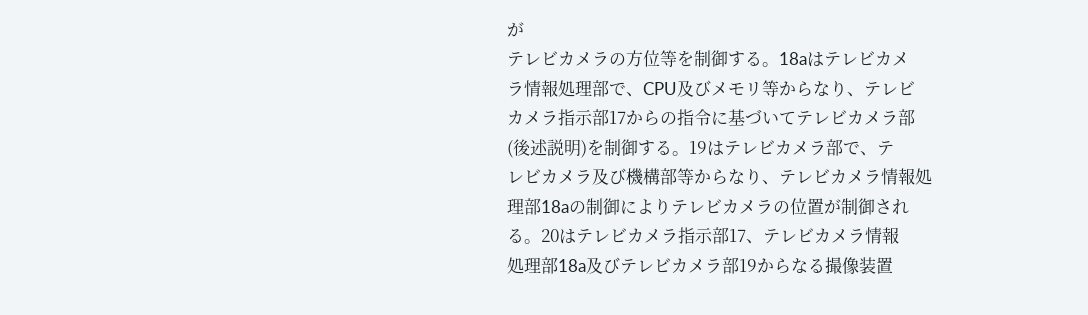が
テレビカメラの方位等を制御する。18aはテレビカメ
ラ情報処理部で、CPU及びメモリ等からなり、テレビ
カメラ指示部17からの指令に基づいてテレビカメラ部
(後述説明)を制御する。19はテレビカメラ部で、テ
レビカメラ及び機構部等からなり、テレビカメラ情報処
理部18aの制御によりテレビカメラの位置が制御され
る。20はテレビカメラ指示部17、テレビカメラ情報
処理部18a及びテレビカメラ部19からなる撮像装置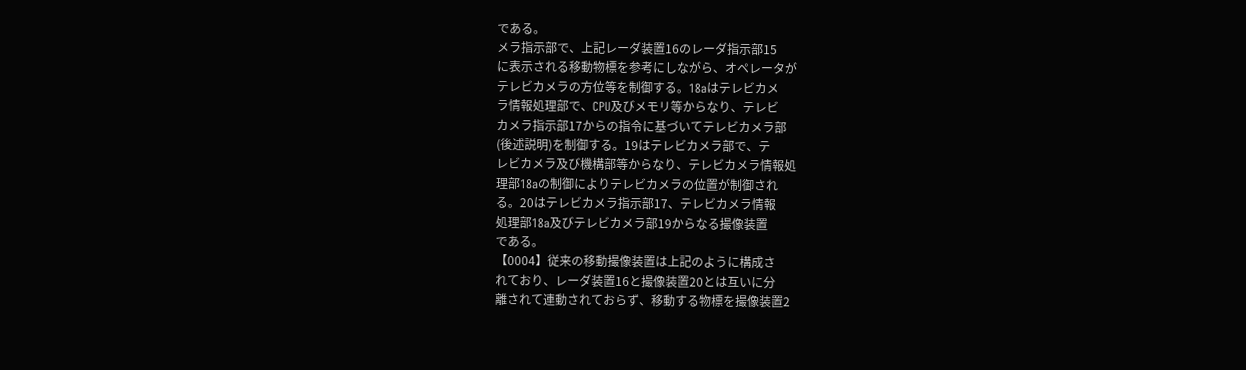である。
メラ指示部で、上記レーダ装置16のレーダ指示部15
に表示される移動物標を参考にしながら、オペレータが
テレビカメラの方位等を制御する。18aはテレビカメ
ラ情報処理部で、CPU及びメモリ等からなり、テレビ
カメラ指示部17からの指令に基づいてテレビカメラ部
(後述説明)を制御する。19はテレビカメラ部で、テ
レビカメラ及び機構部等からなり、テレビカメラ情報処
理部18aの制御によりテレビカメラの位置が制御され
る。20はテレビカメラ指示部17、テレビカメラ情報
処理部18a及びテレビカメラ部19からなる撮像装置
である。
【0004】従来の移動撮像装置は上記のように構成さ
れており、レーダ装置16と撮像装置20とは互いに分
離されて連動されておらず、移動する物標を撮像装置2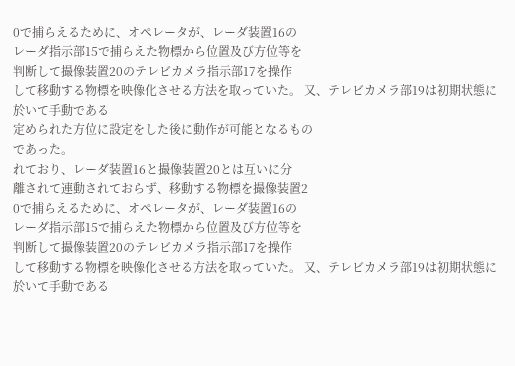0で捕らえるために、オペレータが、レーダ装置16の
レーダ指示部15で捕らえた物標から位置及び方位等を
判断して撮像装置20のテレビカメラ指示部17を操作
して移動する物標を映像化させる方法を取っていた。 又、テレビカメラ部19は初期状態に於いて手動である
定められた方位に設定をした後に動作が可能となるもの
であった。
れており、レーダ装置16と撮像装置20とは互いに分
離されて連動されておらず、移動する物標を撮像装置2
0で捕らえるために、オペレータが、レーダ装置16の
レーダ指示部15で捕らえた物標から位置及び方位等を
判断して撮像装置20のテレビカメラ指示部17を操作
して移動する物標を映像化させる方法を取っていた。 又、テレビカメラ部19は初期状態に於いて手動である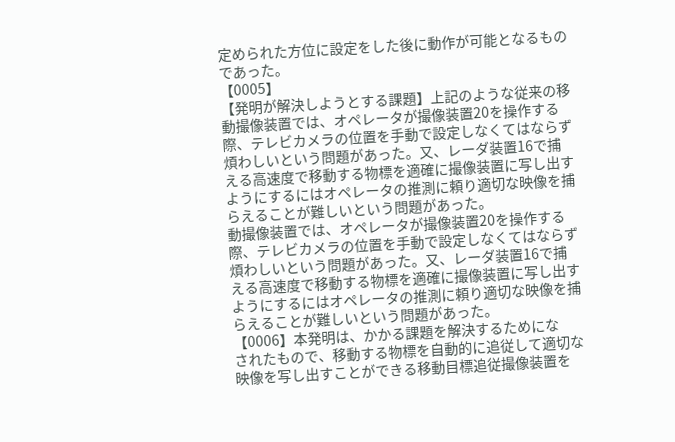定められた方位に設定をした後に動作が可能となるもの
であった。
【0005】
【発明が解決しようとする課題】上記のような従来の移
動撮像装置では、オペレータが撮像装置20を操作する
際、テレビカメラの位置を手動で設定しなくてはならず
煩わしいという問題があった。又、レーダ装置16で捕
える高速度で移動する物標を適確に撮像装置に写し出す
ようにするにはオペレータの推測に頼り適切な映像を捕
らえることが難しいという問題があった。
動撮像装置では、オペレータが撮像装置20を操作する
際、テレビカメラの位置を手動で設定しなくてはならず
煩わしいという問題があった。又、レーダ装置16で捕
える高速度で移動する物標を適確に撮像装置に写し出す
ようにするにはオペレータの推測に頼り適切な映像を捕
らえることが難しいという問題があった。
【0006】本発明は、かかる課題を解決するためにな
されたもので、移動する物標を自動的に追従して適切な
映像を写し出すことができる移動目標追従撮像装置を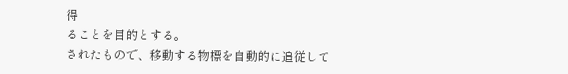得
ることを目的とする。
されたもので、移動する物標を自動的に追従して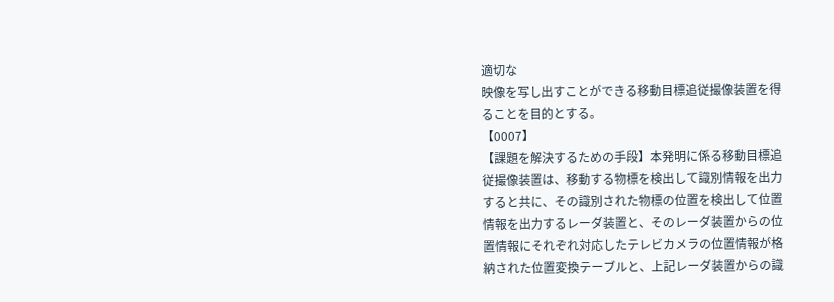適切な
映像を写し出すことができる移動目標追従撮像装置を得
ることを目的とする。
【0007】
【課題を解決するための手段】本発明に係る移動目標追
従撮像装置は、移動する物標を検出して識別情報を出力
すると共に、その識別された物標の位置を検出して位置
情報を出力するレーダ装置と、そのレーダ装置からの位
置情報にそれぞれ対応したテレビカメラの位置情報が格
納された位置変換テーブルと、上記レーダ装置からの識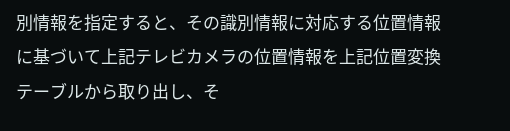別情報を指定すると、その識別情報に対応する位置情報
に基づいて上記テレビカメラの位置情報を上記位置変換
テーブルから取り出し、そ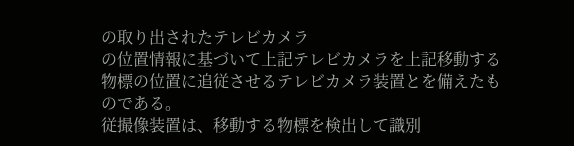の取り出されたテレビカメラ
の位置情報に基づいて上記テレビカメラを上記移動する
物標の位置に追従させるテレビカメラ装置とを備えたも
のである。
従撮像装置は、移動する物標を検出して識別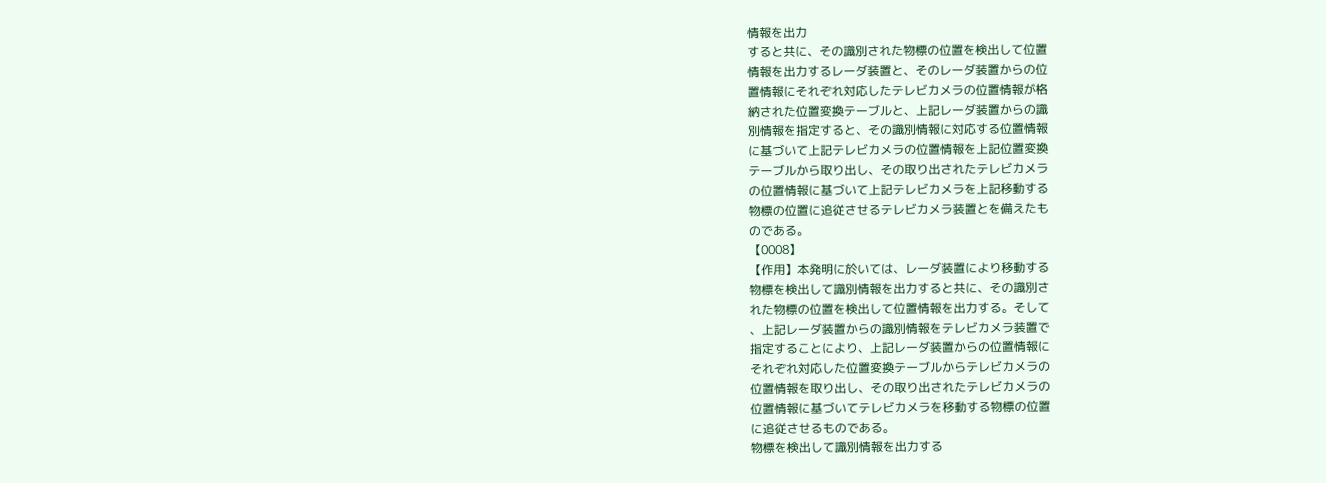情報を出力
すると共に、その識別された物標の位置を検出して位置
情報を出力するレーダ装置と、そのレーダ装置からの位
置情報にそれぞれ対応したテレビカメラの位置情報が格
納された位置変換テーブルと、上記レーダ装置からの識
別情報を指定すると、その識別情報に対応する位置情報
に基づいて上記テレビカメラの位置情報を上記位置変換
テーブルから取り出し、その取り出されたテレビカメラ
の位置情報に基づいて上記テレビカメラを上記移動する
物標の位置に追従させるテレビカメラ装置とを備えたも
のである。
【0008】
【作用】本発明に於いては、レーダ装置により移動する
物標を検出して識別情報を出力すると共に、その識別さ
れた物標の位置を検出して位置情報を出力する。そして
、上記レーダ装置からの識別情報をテレビカメラ装置で
指定することにより、上記レーダ装置からの位置情報に
それぞれ対応した位置変換テーブルからテレビカメラの
位置情報を取り出し、その取り出されたテレビカメラの
位置情報に基づいてテレビカメラを移動する物標の位置
に追従させるものである。
物標を検出して識別情報を出力する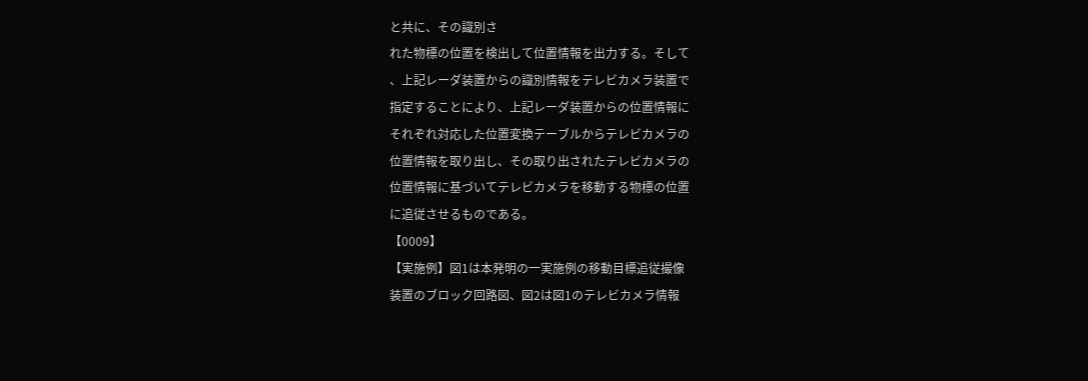と共に、その識別さ
れた物標の位置を検出して位置情報を出力する。そして
、上記レーダ装置からの識別情報をテレビカメラ装置で
指定することにより、上記レーダ装置からの位置情報に
それぞれ対応した位置変換テーブルからテレビカメラの
位置情報を取り出し、その取り出されたテレビカメラの
位置情報に基づいてテレビカメラを移動する物標の位置
に追従させるものである。
【0009】
【実施例】図1は本発明の一実施例の移動目標追従撮像
装置のブロック回路図、図2は図1のテレビカメラ情報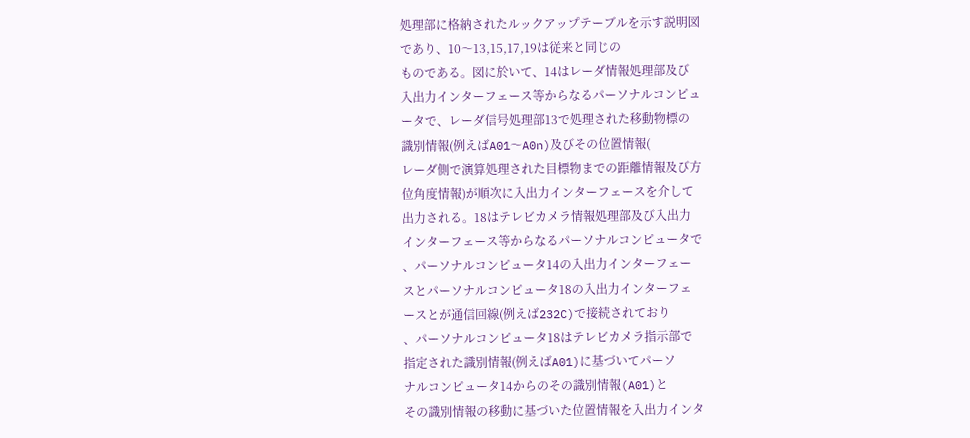処理部に格納されたルックアップテーブルを示す説明図
であり、10〜13,15,17,19は従来と同じの
ものである。図に於いて、14はレーダ情報処理部及び
入出力インターフェース等からなるパーソナルコンピュ
ータで、レーダ信号処理部13で処理された移動物標の
識別情報(例えばA01〜A0n)及びその位置情報(
レーダ側で演算処理された目標物までの距離情報及び方
位角度情報)が順次に入出力インターフェースを介して
出力される。18はテレビカメラ情報処理部及び入出力
インターフェース等からなるパーソナルコンピュータで
、パーソナルコンピュータ14の入出力インターフェー
スとパーソナルコンピュータ18の入出力インターフェ
ースとが通信回線(例えば232C)で接続されており
、パーソナルコンピュータ18はテレビカメラ指示部で
指定された識別情報(例えばA01)に基づいてパーソ
ナルコンピュータ14からのその識別情報(A01)と
その識別情報の移動に基づいた位置情報を入出力インタ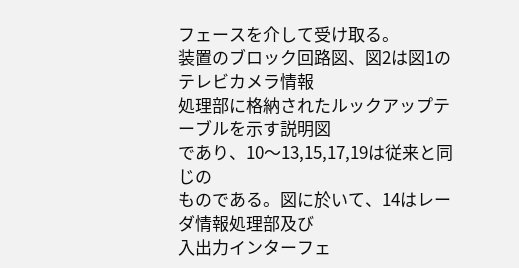フェースを介して受け取る。
装置のブロック回路図、図2は図1のテレビカメラ情報
処理部に格納されたルックアップテーブルを示す説明図
であり、10〜13,15,17,19は従来と同じの
ものである。図に於いて、14はレーダ情報処理部及び
入出力インターフェ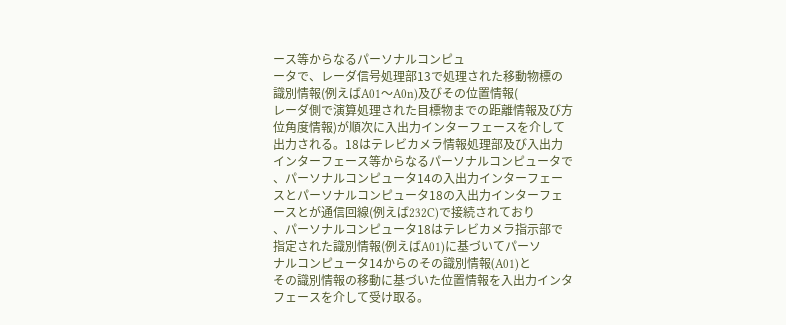ース等からなるパーソナルコンピュ
ータで、レーダ信号処理部13で処理された移動物標の
識別情報(例えばA01〜A0n)及びその位置情報(
レーダ側で演算処理された目標物までの距離情報及び方
位角度情報)が順次に入出力インターフェースを介して
出力される。18はテレビカメラ情報処理部及び入出力
インターフェース等からなるパーソナルコンピュータで
、パーソナルコンピュータ14の入出力インターフェー
スとパーソナルコンピュータ18の入出力インターフェ
ースとが通信回線(例えば232C)で接続されており
、パーソナルコンピュータ18はテレビカメラ指示部で
指定された識別情報(例えばA01)に基づいてパーソ
ナルコンピュータ14からのその識別情報(A01)と
その識別情報の移動に基づいた位置情報を入出力インタ
フェースを介して受け取る。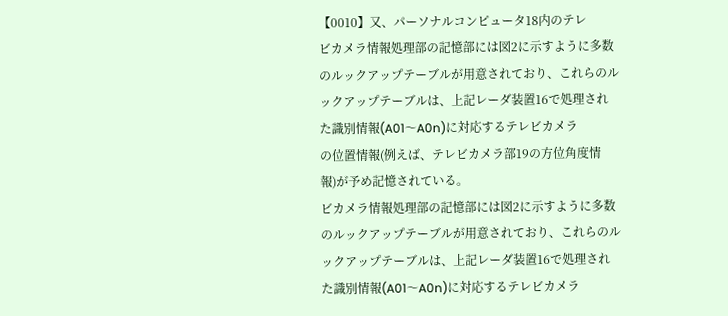【0010】又、パーソナルコンピュータ18内のテレ
ビカメラ情報処理部の記憶部には図2に示すように多数
のルックアップテーブルが用意されており、これらのル
ックアップテーブルは、上記レーダ装置16で処理され
た識別情報(A01〜A0n)に対応するテレビカメラ
の位置情報(例えば、テレビカメラ部19の方位角度情
報)が予め記憶されている。
ビカメラ情報処理部の記憶部には図2に示すように多数
のルックアップテーブルが用意されており、これらのル
ックアップテーブルは、上記レーダ装置16で処理され
た識別情報(A01〜A0n)に対応するテレビカメラ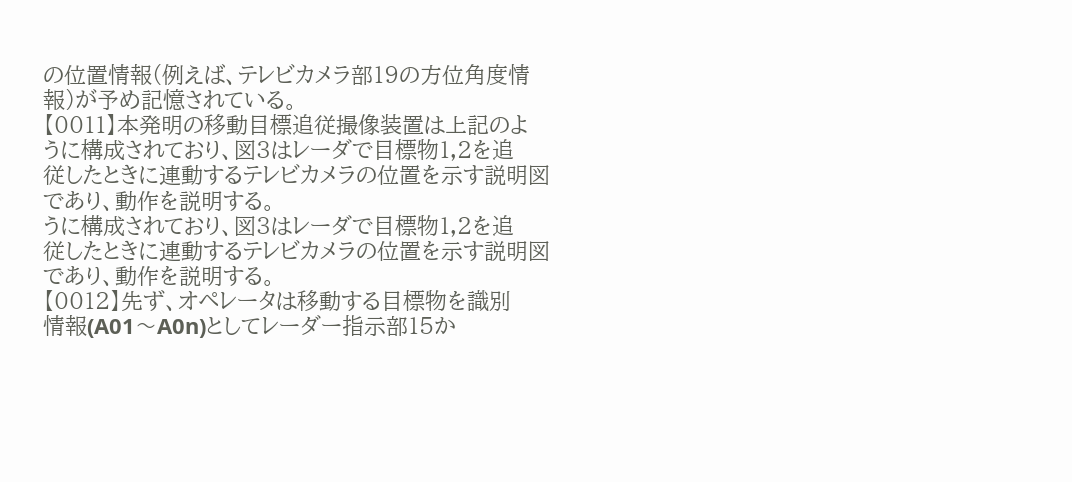の位置情報(例えば、テレビカメラ部19の方位角度情
報)が予め記憶されている。
【0011】本発明の移動目標追従撮像装置は上記のよ
うに構成されており、図3はレーダで目標物1,2を追
従したときに連動するテレビカメラの位置を示す説明図
であり、動作を説明する。
うに構成されており、図3はレーダで目標物1,2を追
従したときに連動するテレビカメラの位置を示す説明図
であり、動作を説明する。
【0012】先ず、オペレータは移動する目標物を識別
情報(A01〜A0n)としてレーダー指示部15か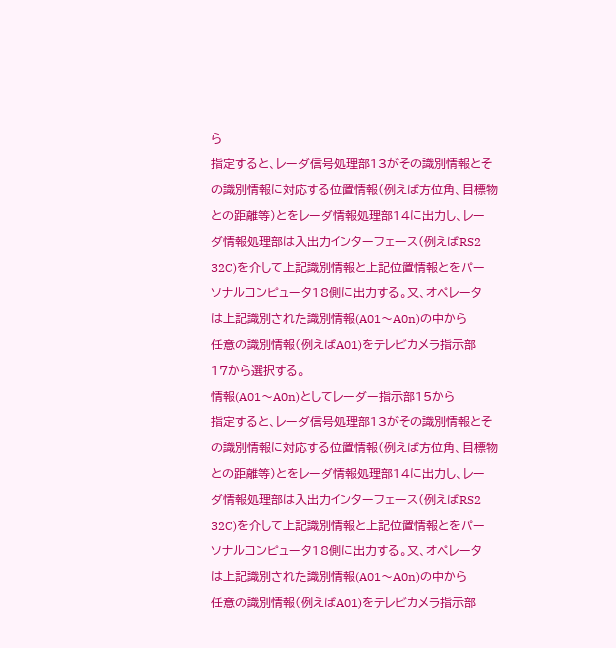ら
指定すると、レーダ信号処理部13がその識別情報とそ
の識別情報に対応する位置情報(例えば方位角、目標物
との距離等)とをレーダ情報処理部14に出力し、レー
ダ情報処理部は入出力インターフェース(例えばRS2
32C)を介して上記識別情報と上記位置情報とをパー
ソナルコンピュータ18側に出力する。又、オペレータ
は上記識別された識別情報(A01〜A0n)の中から
任意の識別情報(例えばA01)をテレビカメラ指示部
17から選択する。
情報(A01〜A0n)としてレーダー指示部15から
指定すると、レーダ信号処理部13がその識別情報とそ
の識別情報に対応する位置情報(例えば方位角、目標物
との距離等)とをレーダ情報処理部14に出力し、レー
ダ情報処理部は入出力インターフェース(例えばRS2
32C)を介して上記識別情報と上記位置情報とをパー
ソナルコンピュータ18側に出力する。又、オペレータ
は上記識別された識別情報(A01〜A0n)の中から
任意の識別情報(例えばA01)をテレビカメラ指示部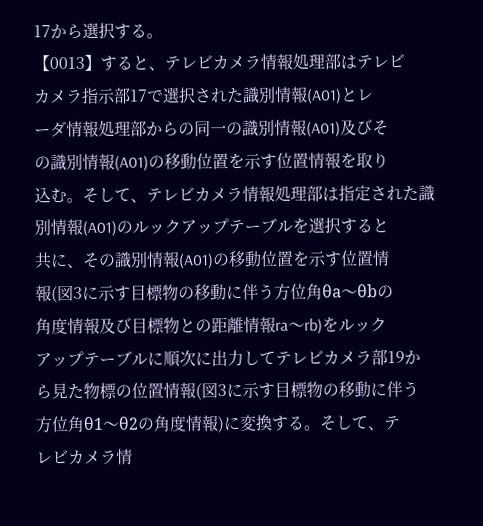17から選択する。
【0013】すると、テレビカメラ情報処理部はテレビ
カメラ指示部17で選択された識別情報(A01)とレ
ーダ情報処理部からの同一の識別情報(A01)及びそ
の識別情報(A01)の移動位置を示す位置情報を取り
込む。そして、テレビカメラ情報処理部は指定された識
別情報(A01)のルックアップテーブルを選択すると
共に、その識別情報(A01)の移動位置を示す位置情
報(図3に示す目標物の移動に伴う方位角θa〜θbの
角度情報及び目標物との距離情報ra〜rb)をルック
アップテーブルに順次に出力してテレビカメラ部19か
ら見た物標の位置情報(図3に示す目標物の移動に伴う
方位角θ1〜θ2の角度情報)に変換する。そして、テ
レビカメラ情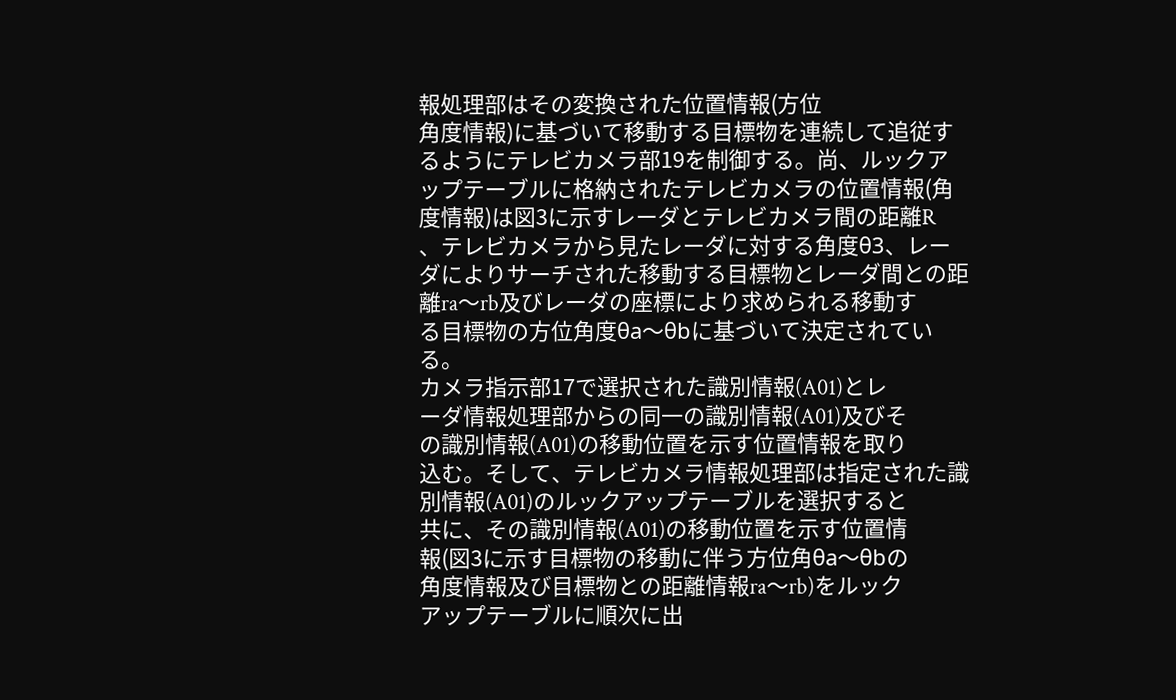報処理部はその変換された位置情報(方位
角度情報)に基づいて移動する目標物を連続して追従す
るようにテレビカメラ部19を制御する。尚、ルックア
ップテーブルに格納されたテレビカメラの位置情報(角
度情報)は図3に示すレーダとテレビカメラ間の距離R
、テレビカメラから見たレーダに対する角度θ3、レー
ダによりサーチされた移動する目標物とレーダ間との距
離ra〜rb及びレーダの座標により求められる移動す
る目標物の方位角度θa〜θbに基づいて決定されてい
る。
カメラ指示部17で選択された識別情報(A01)とレ
ーダ情報処理部からの同一の識別情報(A01)及びそ
の識別情報(A01)の移動位置を示す位置情報を取り
込む。そして、テレビカメラ情報処理部は指定された識
別情報(A01)のルックアップテーブルを選択すると
共に、その識別情報(A01)の移動位置を示す位置情
報(図3に示す目標物の移動に伴う方位角θa〜θbの
角度情報及び目標物との距離情報ra〜rb)をルック
アップテーブルに順次に出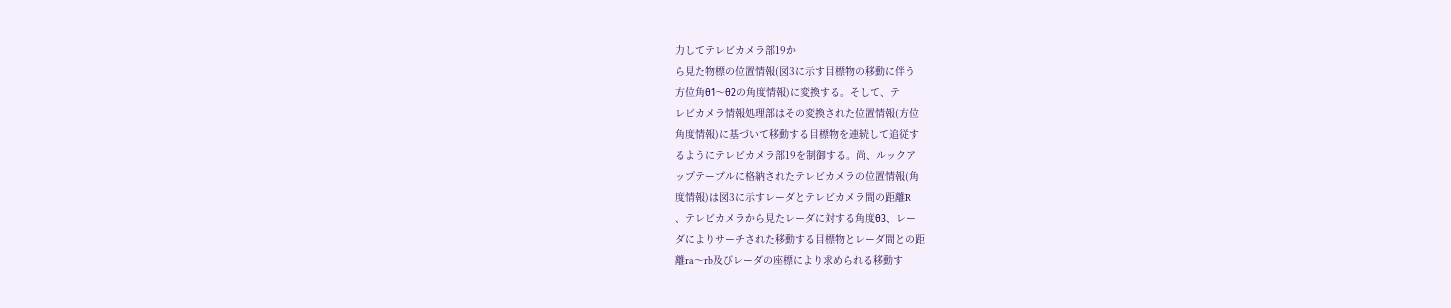力してテレビカメラ部19か
ら見た物標の位置情報(図3に示す目標物の移動に伴う
方位角θ1〜θ2の角度情報)に変換する。そして、テ
レビカメラ情報処理部はその変換された位置情報(方位
角度情報)に基づいて移動する目標物を連続して追従す
るようにテレビカメラ部19を制御する。尚、ルックア
ップテーブルに格納されたテレビカメラの位置情報(角
度情報)は図3に示すレーダとテレビカメラ間の距離R
、テレビカメラから見たレーダに対する角度θ3、レー
ダによりサーチされた移動する目標物とレーダ間との距
離ra〜rb及びレーダの座標により求められる移動す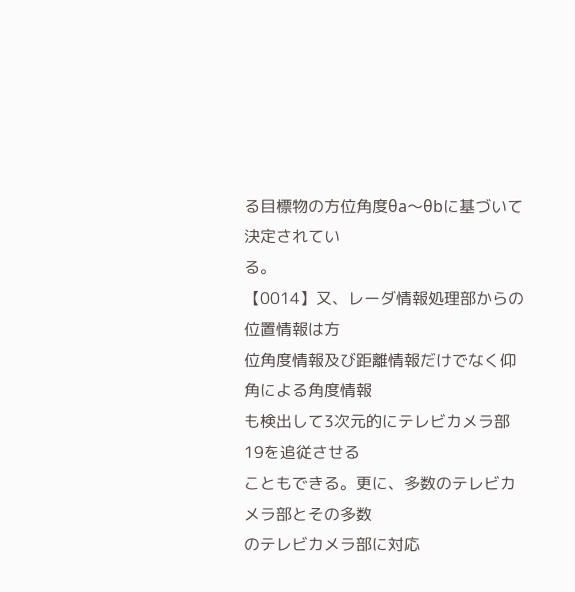る目標物の方位角度θa〜θbに基づいて決定されてい
る。
【0014】又、レーダ情報処理部からの位置情報は方
位角度情報及び距離情報だけでなく仰角による角度情報
も検出して3次元的にテレビカメラ部19を追従させる
こともできる。更に、多数のテレビカメラ部とその多数
のテレビカメラ部に対応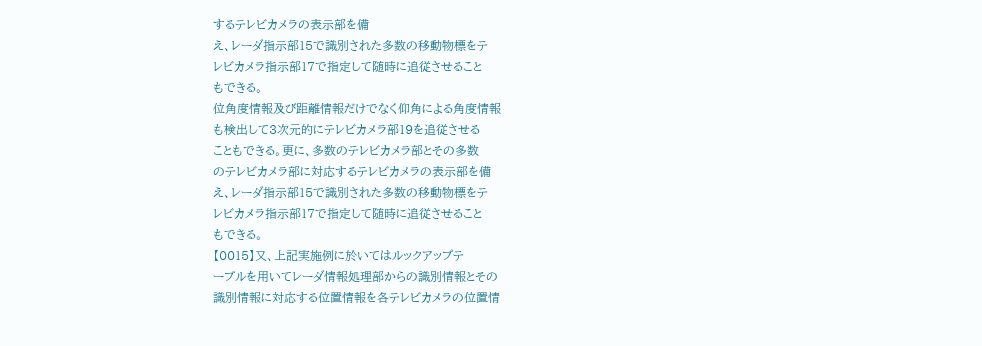するテレビカメラの表示部を備
え、レーダ指示部15で識別された多数の移動物標をテ
レビカメラ指示部17で指定して随時に追従させること
もできる。
位角度情報及び距離情報だけでなく仰角による角度情報
も検出して3次元的にテレビカメラ部19を追従させる
こともできる。更に、多数のテレビカメラ部とその多数
のテレビカメラ部に対応するテレビカメラの表示部を備
え、レーダ指示部15で識別された多数の移動物標をテ
レビカメラ指示部17で指定して随時に追従させること
もできる。
【0015】又、上記実施例に於いてはルックアップテ
ーブルを用いてレーダ情報処理部からの識別情報とその
識別情報に対応する位置情報を各テレビカメラの位置情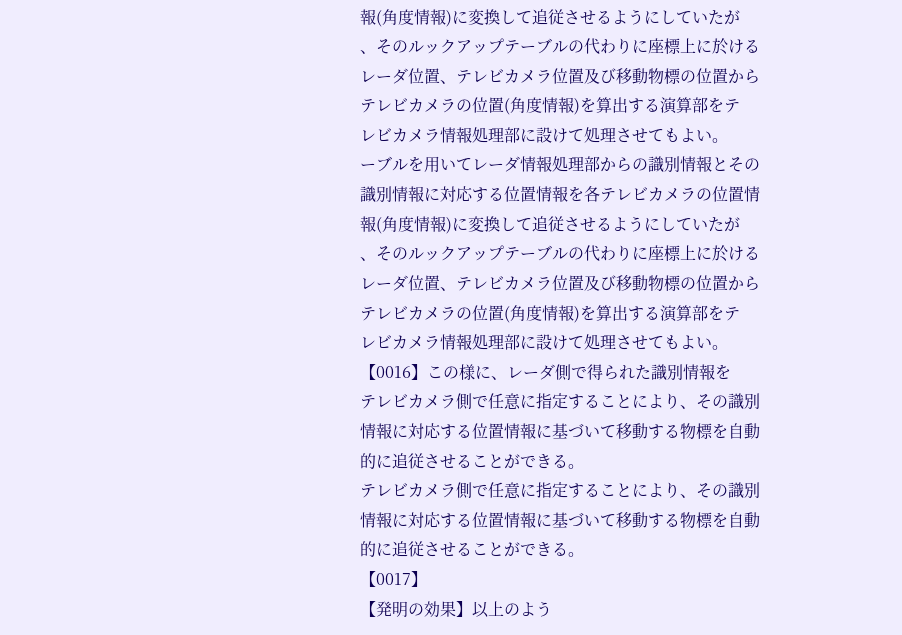報(角度情報)に変換して追従させるようにしていたが
、そのルックアップテーブルの代わりに座標上に於ける
レーダ位置、テレビカメラ位置及び移動物標の位置から
テレビカメラの位置(角度情報)を算出する演算部をテ
レビカメラ情報処理部に設けて処理させてもよい。
ーブルを用いてレーダ情報処理部からの識別情報とその
識別情報に対応する位置情報を各テレビカメラの位置情
報(角度情報)に変換して追従させるようにしていたが
、そのルックアップテーブルの代わりに座標上に於ける
レーダ位置、テレビカメラ位置及び移動物標の位置から
テレビカメラの位置(角度情報)を算出する演算部をテ
レビカメラ情報処理部に設けて処理させてもよい。
【0016】この様に、レーダ側で得られた識別情報を
テレビカメラ側で任意に指定することにより、その識別
情報に対応する位置情報に基づいて移動する物標を自動
的に追従させることができる。
テレビカメラ側で任意に指定することにより、その識別
情報に対応する位置情報に基づいて移動する物標を自動
的に追従させることができる。
【0017】
【発明の効果】以上のよう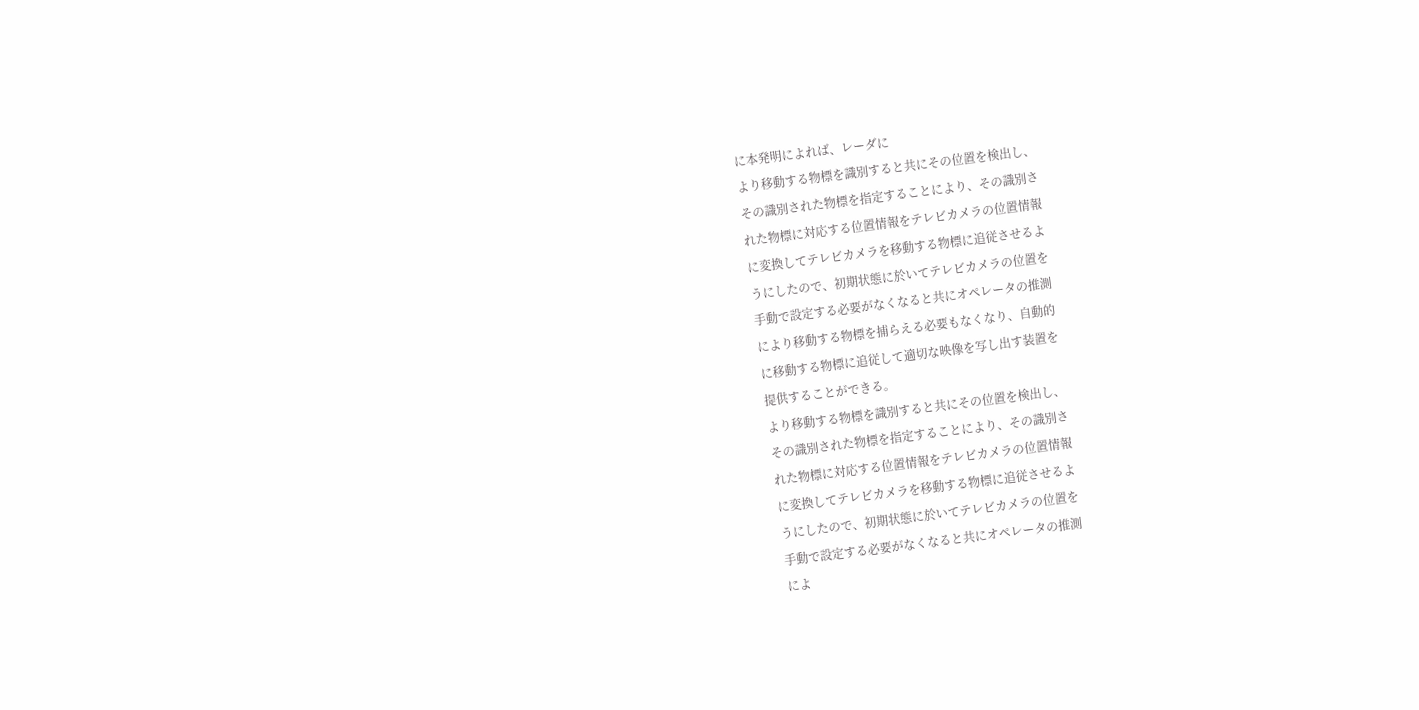に本発明によれば、レーダに
より移動する物標を識別すると共にその位置を検出し、
その識別された物標を指定することにより、その識別さ
れた物標に対応する位置情報をテレビカメラの位置情報
に変換してテレビカメラを移動する物標に追従させるよ
うにしたので、初期状態に於いてテレビカメラの位置を
手動で設定する必要がなくなると共にオペレータの推測
により移動する物標を捕らえる必要もなくなり、自動的
に移動する物標に追従して適切な映像を写し出す装置を
提供することができる。
より移動する物標を識別すると共にその位置を検出し、
その識別された物標を指定することにより、その識別さ
れた物標に対応する位置情報をテレビカメラの位置情報
に変換してテレビカメラを移動する物標に追従させるよ
うにしたので、初期状態に於いてテレビカメラの位置を
手動で設定する必要がなくなると共にオペレータの推測
によ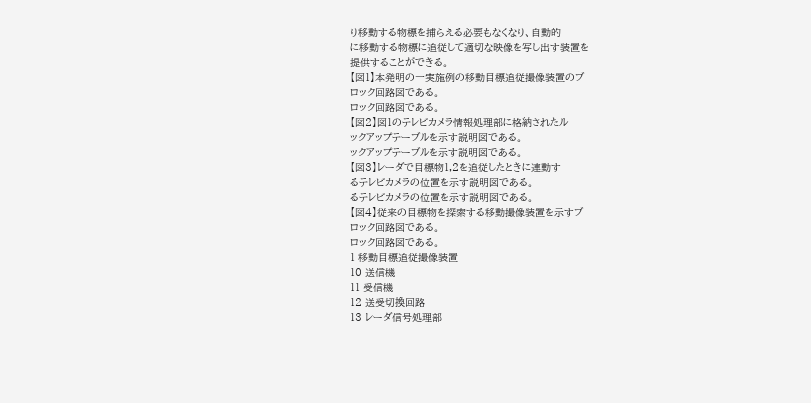り移動する物標を捕らえる必要もなくなり、自動的
に移動する物標に追従して適切な映像を写し出す装置を
提供することができる。
【図1】本発明の一実施例の移動目標追従撮像装置のブ
ロック回路図である。
ロック回路図である。
【図2】図1のテレビカメラ情報処理部に格納されたル
ックアップテーブルを示す説明図である。
ックアップテーブルを示す説明図である。
【図3】レーダで目標物1,2を追従したときに連動す
るテレビカメラの位置を示す説明図である。
るテレビカメラの位置を示す説明図である。
【図4】従来の目標物を探索する移動撮像装置を示すブ
ロック回路図である。
ロック回路図である。
1 移動目標追従撮像装置
10 送信機
11 受信機
12 送受切換回路
13 レーダ信号処理部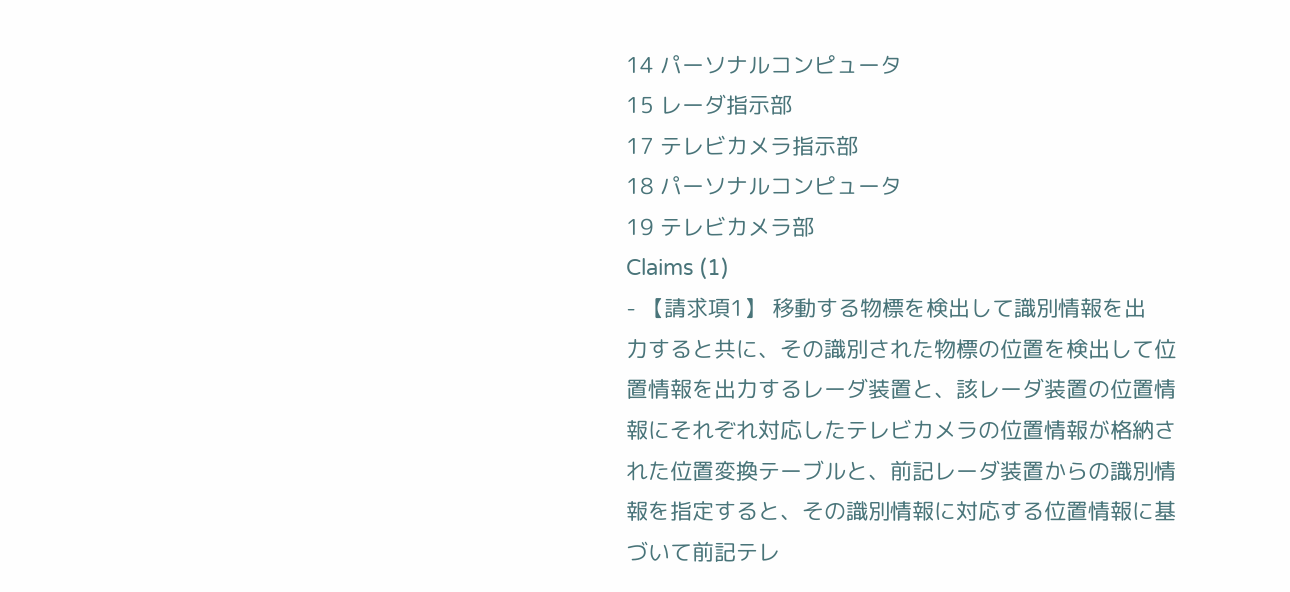14 パーソナルコンピュータ
15 レーダ指示部
17 テレビカメラ指示部
18 パーソナルコンピュータ
19 テレビカメラ部
Claims (1)
- 【請求項1】 移動する物標を検出して識別情報を出
力すると共に、その識別された物標の位置を検出して位
置情報を出力するレーダ装置と、該レーダ装置の位置情
報にそれぞれ対応したテレビカメラの位置情報が格納さ
れた位置変換テーブルと、前記レーダ装置からの識別情
報を指定すると、その識別情報に対応する位置情報に基
づいて前記テレ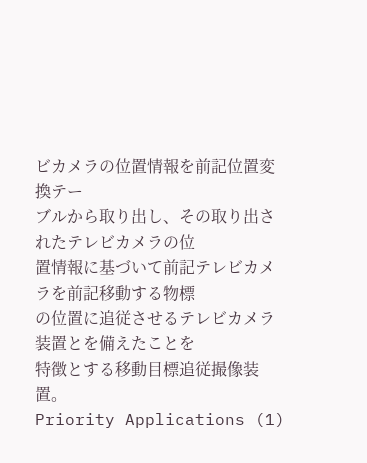ビカメラの位置情報を前記位置変換テー
ブルから取り出し、その取り出されたテレビカメラの位
置情報に基づいて前記テレビカメラを前記移動する物標
の位置に追従させるテレビカメラ装置とを備えたことを
特徴とする移動目標追従撮像装置。
Priority Applications (1)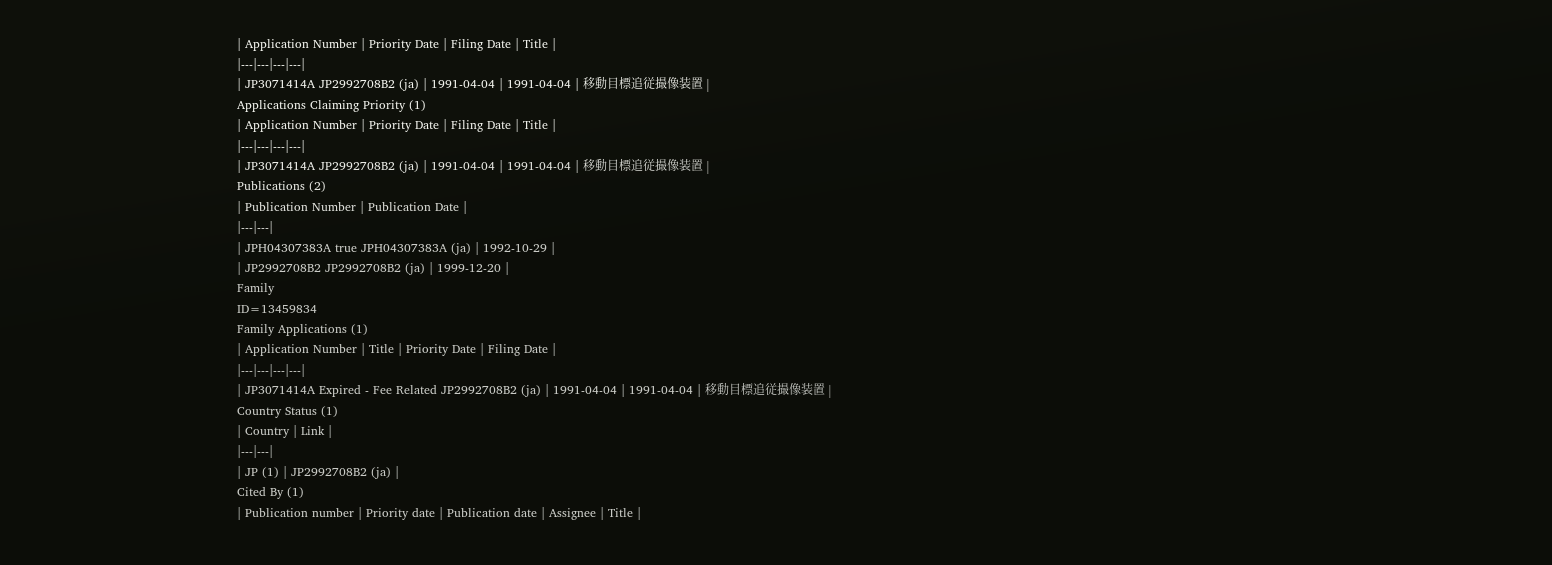| Application Number | Priority Date | Filing Date | Title |
|---|---|---|---|
| JP3071414A JP2992708B2 (ja) | 1991-04-04 | 1991-04-04 | 移動目標追従撮像装置 |
Applications Claiming Priority (1)
| Application Number | Priority Date | Filing Date | Title |
|---|---|---|---|
| JP3071414A JP2992708B2 (ja) | 1991-04-04 | 1991-04-04 | 移動目標追従撮像装置 |
Publications (2)
| Publication Number | Publication Date |
|---|---|
| JPH04307383A true JPH04307383A (ja) | 1992-10-29 |
| JP2992708B2 JP2992708B2 (ja) | 1999-12-20 |
Family
ID=13459834
Family Applications (1)
| Application Number | Title | Priority Date | Filing Date |
|---|---|---|---|
| JP3071414A Expired - Fee Related JP2992708B2 (ja) | 1991-04-04 | 1991-04-04 | 移動目標追従撮像装置 |
Country Status (1)
| Country | Link |
|---|---|
| JP (1) | JP2992708B2 (ja) |
Cited By (1)
| Publication number | Priority date | Publication date | Assignee | Title |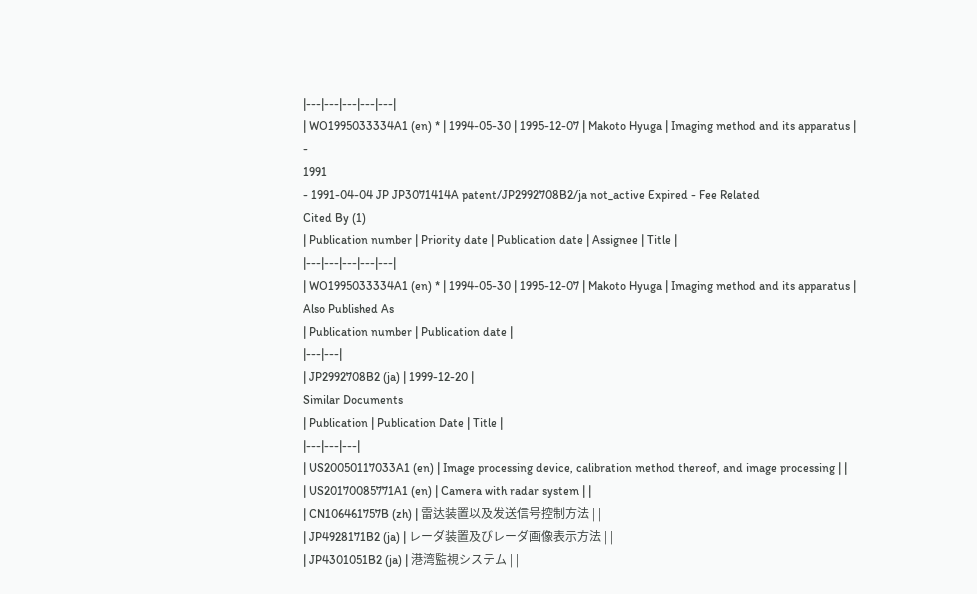|---|---|---|---|---|
| WO1995033334A1 (en) * | 1994-05-30 | 1995-12-07 | Makoto Hyuga | Imaging method and its apparatus |
-
1991
- 1991-04-04 JP JP3071414A patent/JP2992708B2/ja not_active Expired - Fee Related
Cited By (1)
| Publication number | Priority date | Publication date | Assignee | Title |
|---|---|---|---|---|
| WO1995033334A1 (en) * | 1994-05-30 | 1995-12-07 | Makoto Hyuga | Imaging method and its apparatus |
Also Published As
| Publication number | Publication date |
|---|---|
| JP2992708B2 (ja) | 1999-12-20 |
Similar Documents
| Publication | Publication Date | Title |
|---|---|---|
| US20050117033A1 (en) | Image processing device, calibration method thereof, and image processing | |
| US20170085771A1 (en) | Camera with radar system | |
| CN106461757B (zh) | 雷达装置以及发送信号控制方法 | |
| JP4928171B2 (ja) | レーダ装置及びレーダ画像表示方法 | |
| JP4301051B2 (ja) | 港湾監視システム | |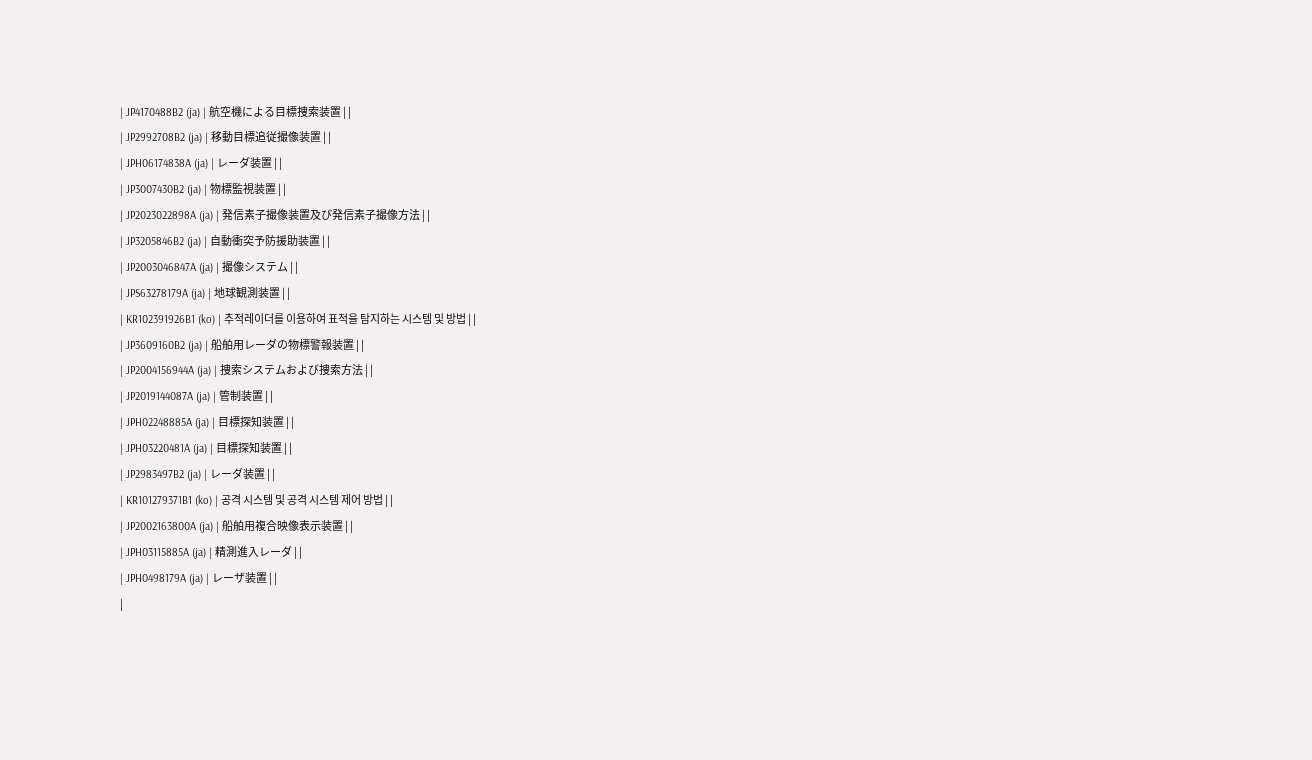| JP4170488B2 (ja) | 航空機による目標捜索装置 | |
| JP2992708B2 (ja) | 移動目標追従撮像装置 | |
| JPH06174838A (ja) | レーダ装置 | |
| JP3007430B2 (ja) | 物標監視装置 | |
| JP2023022898A (ja) | 発信素子撮像装置及び発信素子撮像方法 | |
| JP3205846B2 (ja) | 自動衝突予防援助装置 | |
| JP2003046847A (ja) | 撮像システム | |
| JPS63278179A (ja) | 地球観測装置 | |
| KR102391926B1 (ko) | 추적레이더를 이용하여 표적을 탐지하는 시스템 및 방법 | |
| JP3609160B2 (ja) | 船舶用レーダの物標警報装置 | |
| JP2004156944A (ja) | 捜索システムおよび捜索方法 | |
| JP2019144087A (ja) | 管制装置 | |
| JPH02248885A (ja) | 目標探知装置 | |
| JPH03220481A (ja) | 目標探知装置 | |
| JP2983497B2 (ja) | レーダ装置 | |
| KR101279371B1 (ko) | 공격 시스템 및 공격 시스템 제어 방법 | |
| JP2002163800A (ja) | 船舶用複合映像表示装置 | |
| JPH03115885A (ja) | 精測進入レーダ | |
| JPH0498179A (ja) | レーザ装置 | |
|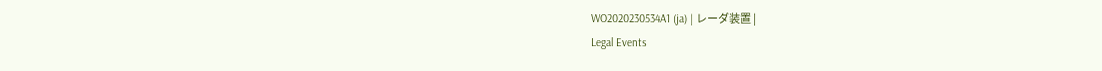WO2020230534A1 (ja) | レーダ装置 |
Legal Events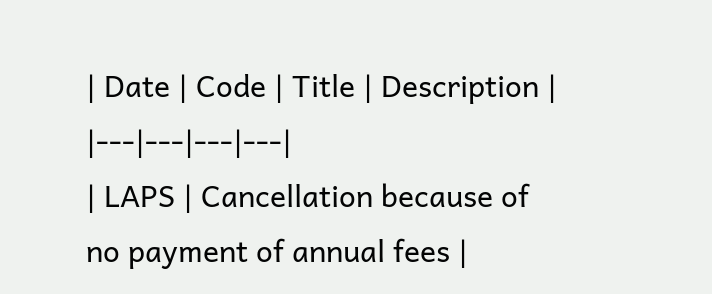| Date | Code | Title | Description |
|---|---|---|---|
| LAPS | Cancellation because of no payment of annual fees |